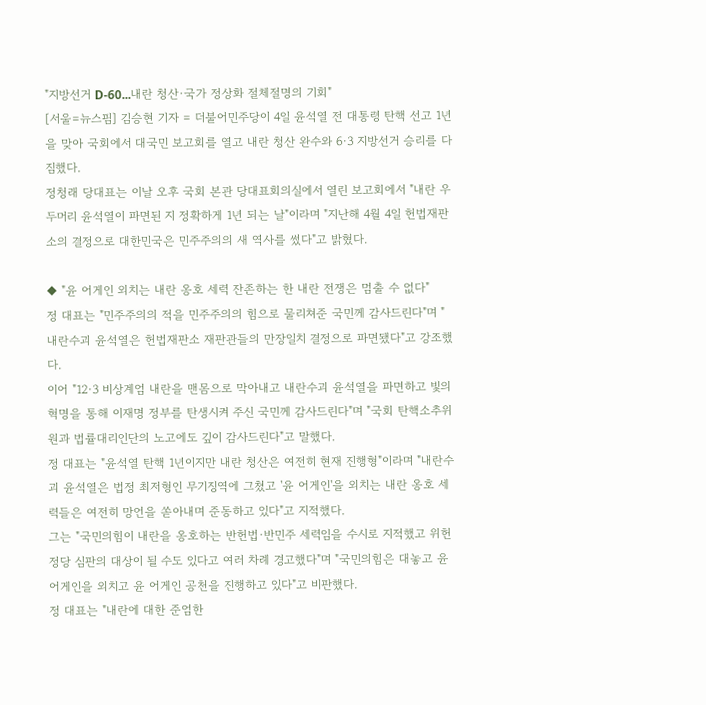"지방선거 D-60...내란 청산·국가 정상화 절체절명의 기회"
[서울=뉴스핌] 김승현 기자 = 더불어민주당이 4일 윤석열 전 대통령 탄핵 선고 1년을 맞아 국회에서 대국민 보고회를 열고 내란 청산 완수와 6·3 지방선거 승리를 다짐했다.
정청래 당대표는 이날 오후 국회 본관 당대표회의실에서 열린 보고회에서 "내란 우두머리 윤석열이 파면된 지 정확하게 1년 되는 날"이라며 "지난해 4월 4일 헌법재판소의 결정으로 대한민국은 민주주의의 새 역사를 썼다"고 밝혔다.

◆ "윤 어게인 외치는 내란 옹호 세력 잔존하는 한 내란 전쟁은 멈출 수 없다"
정 대표는 "민주주의의 적을 민주주의의 힘으로 물리쳐준 국민께 감사드린다"며 "내란수괴 윤석열은 헌법재판소 재판관들의 만장일치 결정으로 파면됐다"고 강조했다.
이어 "12·3 비상계엄 내란을 맨몸으로 막아내고 내란수괴 윤석열을 파면하고 빛의 혁명을 통해 이재명 정부를 탄생시켜 주신 국민께 감사드린다"며 "국회 탄핵소추위원과 법률대리인단의 노고에도 깊이 감사드린다"고 말했다.
정 대표는 "윤석열 탄핵 1년이지만 내란 청산은 여전히 현재 진행형"이라며 "내란수괴 윤석열은 법정 최저형인 무기징역에 그쳤고 '윤 어게인'을 외치는 내란 옹호 세력들은 여전히 망언을 쏟아내며 준동하고 있다"고 지적했다.
그는 "국민의힘이 내란을 옹호하는 반헌법·반민주 세력임을 수시로 지적했고 위헌 정당 심판의 대상이 될 수도 있다고 여러 차례 경고했다"며 "국민의힘은 대놓고 윤 어게인을 외치고 윤 어게인 공천을 진행하고 있다"고 비판했다.
정 대표는 "내란에 대한 준엄한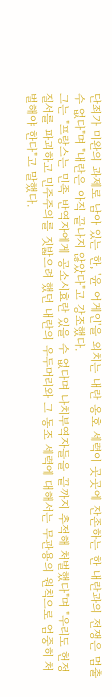단죄가 미완의 과제로 남아 있는 한, '윤 어게인'을 외치는 내란 옹호 세력이 곳곳에 잔존하는 한 내란과의 전쟁은 멈출 수 없다"며 "내란은 아직 끝나지 않았다"고 강조했다.
그는 "프랑스는 민족 반역자에게 공소시효란 있을 수 없다며 나치부역자들을 끝까지 추적해 처벌했다"며 "우리도 헌정질서를 파괴하고 민주주의를 짓밟으려 했던 내란의 우두머리와 그 동조 세력에 대해서는 무관용의 원칙으로 엄중히 처벌해야 한다"고 말했다.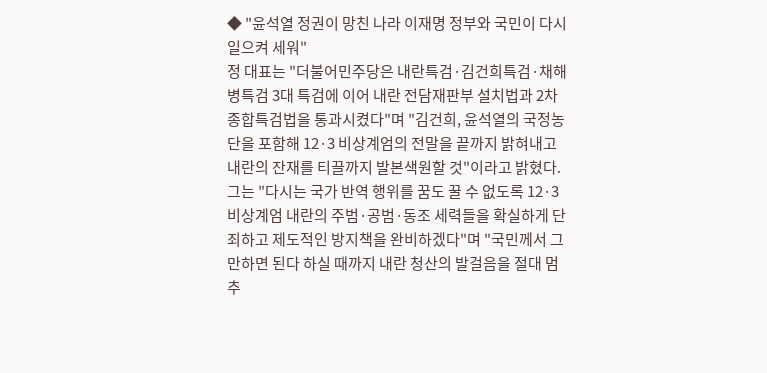◆ "윤석열 정권이 망친 나라 이재명 정부와 국민이 다시 일으켜 세워"
정 대표는 "더불어민주당은 내란특검·김건희특검·채해병특검 3대 특검에 이어 내란 전담재판부 설치법과 2차 종합특검법을 통과시켰다"며 "김건희, 윤석열의 국정농단을 포함해 12·3 비상계엄의 전말을 끝까지 밝혀내고 내란의 잔재를 티끌까지 발본색원할 것"이라고 밝혔다.
그는 "다시는 국가 반역 행위를 꿈도 꿀 수 없도록 12·3 비상계엄 내란의 주범·공범·동조 세력들을 확실하게 단죄하고 제도적인 방지책을 완비하겠다"며 "국민께서 그만하면 된다 하실 때까지 내란 청산의 발걸음을 절대 멈추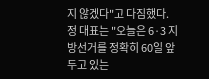지 않겠다"고 다짐했다.
정 대표는 "오늘은 6·3 지방선거를 정확히 60일 앞두고 있는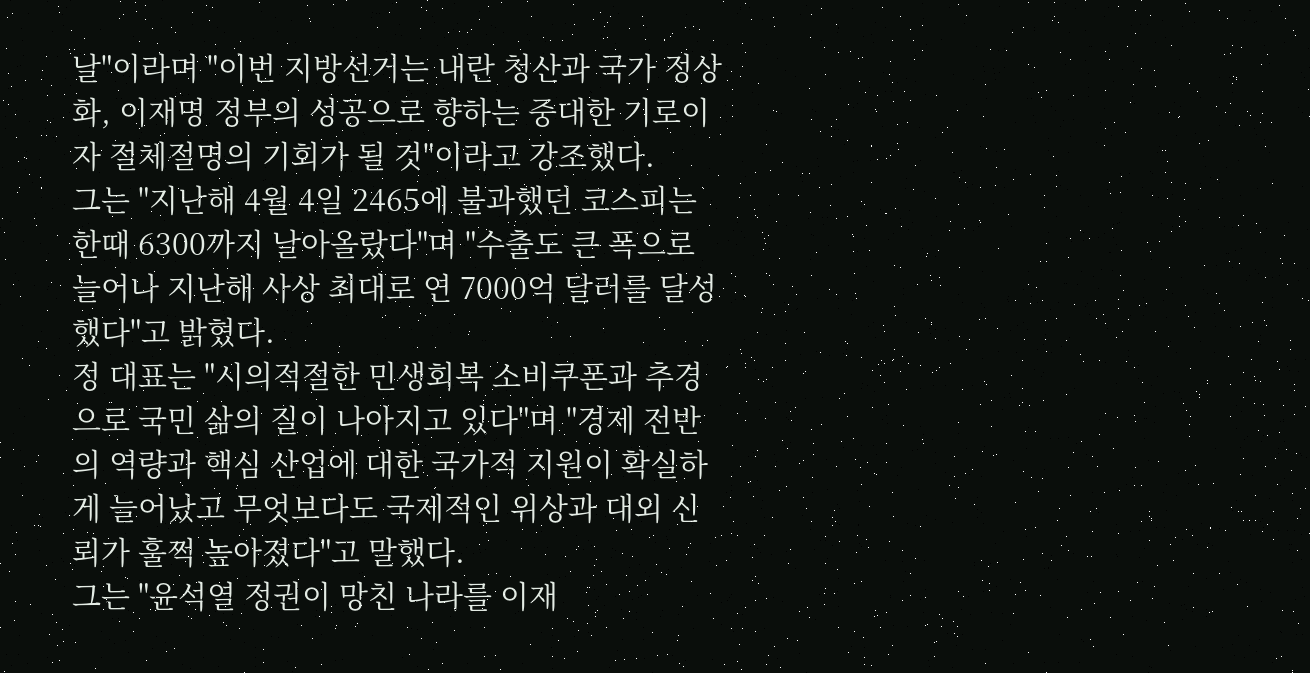날"이라며 "이번 지방선거는 내란 청산과 국가 정상화, 이재명 정부의 성공으로 향하는 중대한 기로이자 절체절명의 기회가 될 것"이라고 강조했다.
그는 "지난해 4월 4일 2465에 불과했던 코스피는 한때 6300까지 날아올랐다"며 "수출도 큰 폭으로 늘어나 지난해 사상 최대로 연 7000억 달러를 달성했다"고 밝혔다.
정 대표는 "시의적절한 민생회복 소비쿠폰과 추경으로 국민 삶의 질이 나아지고 있다"며 "경제 전반의 역량과 핵심 산업에 대한 국가적 지원이 확실하게 늘어났고 무엇보다도 국제적인 위상과 대외 신뢰가 훌쩍 높아졌다"고 말했다.
그는 "윤석열 정권이 망친 나라를 이재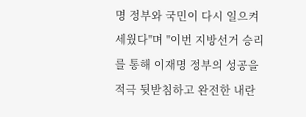명 정부와 국민이 다시 일으켜 세웠다"며 "이번 지방선거 승리를 통해 이재명 정부의 성공을 적극 뒷받침하고 완전한 내란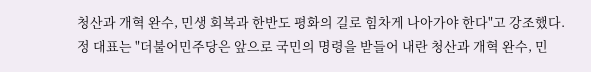청산과 개혁 완수, 민생 회복과 한반도 평화의 길로 힘차게 나아가야 한다"고 강조했다.
정 대표는 "더불어민주당은 앞으로 국민의 명령을 받들어 내란 청산과 개혁 완수, 민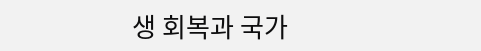생 회복과 국가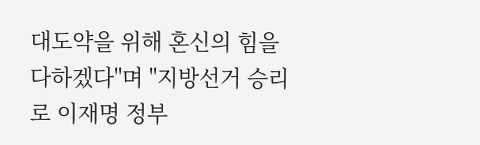대도약을 위해 혼신의 힘을 다하겠다"며 "지방선거 승리로 이재명 정부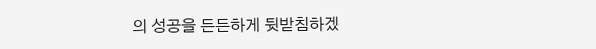의 성공을 든든하게 뒷받침하겠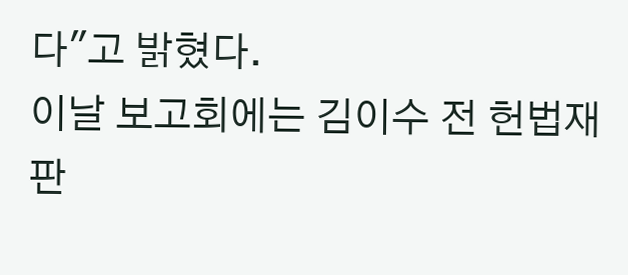다"고 밝혔다.
이날 보고회에는 김이수 전 헌법재판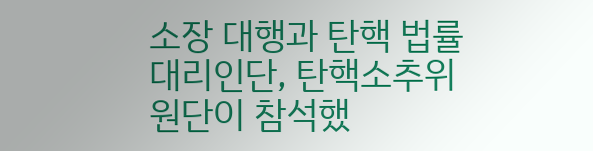소장 대행과 탄핵 법률대리인단, 탄핵소추위원단이 참석했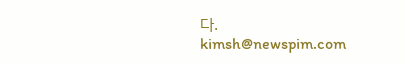다.
kimsh@newspim.com